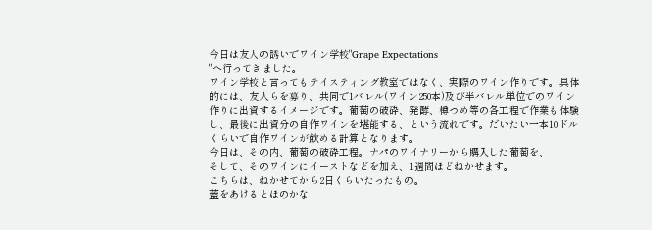今日は友人の誘いでワイン学校"Grape Expectations
"へ行ってきました。
ワイン学校と言ってもテイスティング教室ではなく、実際のワイン作りです。具体的には、友人らを募り、共同で1バレル(ワイン250本)及び半バレル単位でのワイン作りに出資するイメージです。葡萄の破砕、発酵、樽つめ等の各工程で作業も体験し、最後に出資分の自作ワインを堪能する、という流れです。だいたい一本10ドルくらいで自作ワインが飲める計算となります。
今日は、その内、葡萄の破砕工程。ナパのワイナリーから購入した葡萄を、
そして、そのワインにイーストなどを加え、1週間ほどねかせます。
こちらは、ねかせてから2日くらいたったもの。
蓋をあけるとほのかな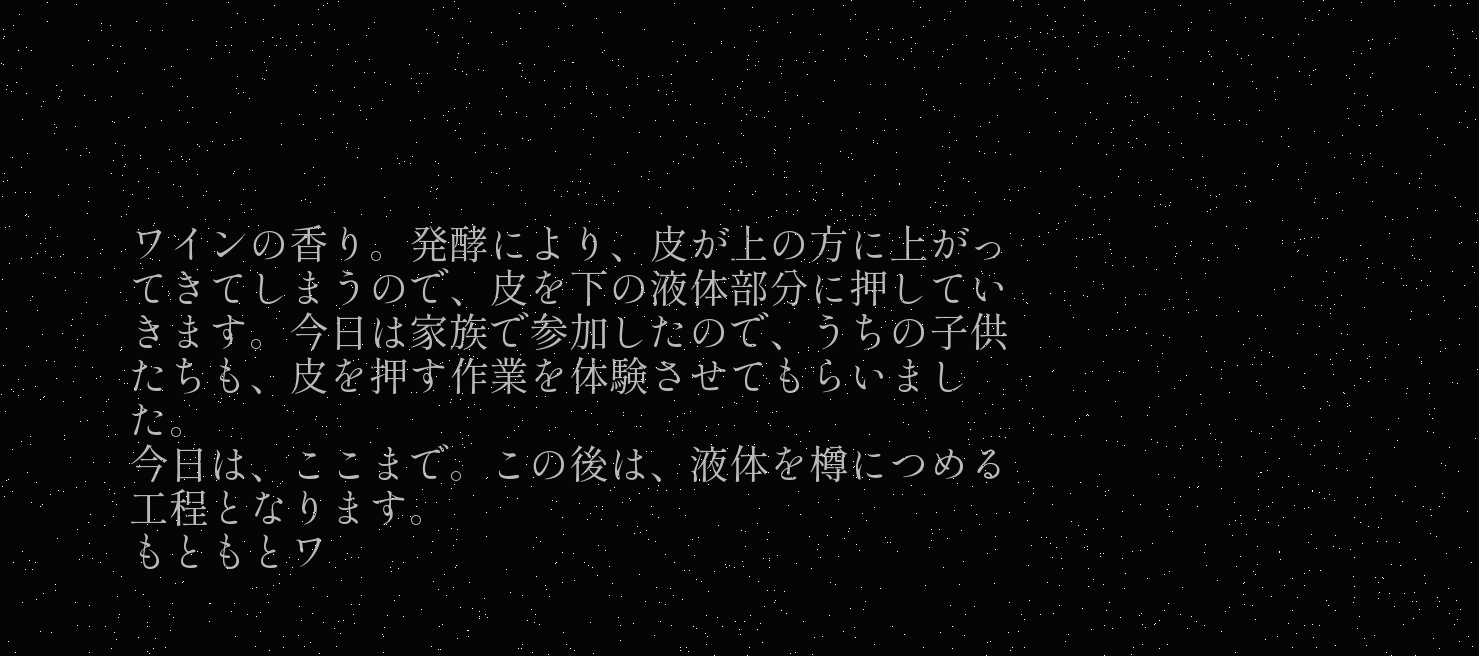ワインの香り。発酵により、皮が上の方に上がってきてしまうので、皮を下の液体部分に押していきます。今日は家族で参加したので、うちの子供たちも、皮を押す作業を体験させてもらいました。
今日は、ここまで。この後は、液体を樽につめる工程となります。
もともとワ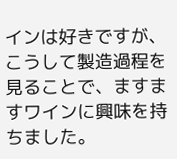インは好きですが、こうして製造過程を見ることで、ますますワインに興味を持ちました。